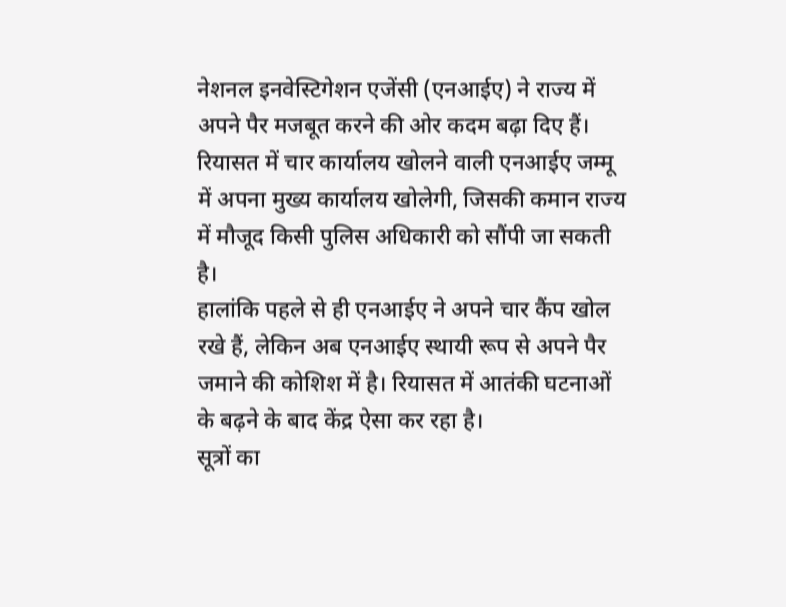नेशनल इनवेस्टिगेशन एजेंसी (एनआईए) ने राज्य में अपने पैर मजबूत करने की ओर कदम बढ़ा दिए हैं। रियासत में चार कार्यालय खोलने वाली एनआईए जम्मू में अपना मुख्य कार्यालय खोलेगी, जिसकी कमान राज्य में मौजूद किसी पुलिस अधिकारी को सौंपी जा सकती है।
हालांकि पहले से ही एनआईए ने अपने चार कैंप खोल रखे हैं, लेकिन अब एनआईए स्थायी रूप से अपने पैर जमाने की कोशिश में है। रियासत में आतंकी घटनाओं के बढ़ने के बाद केंद्र ऐसा कर रहा है।
सूत्रों का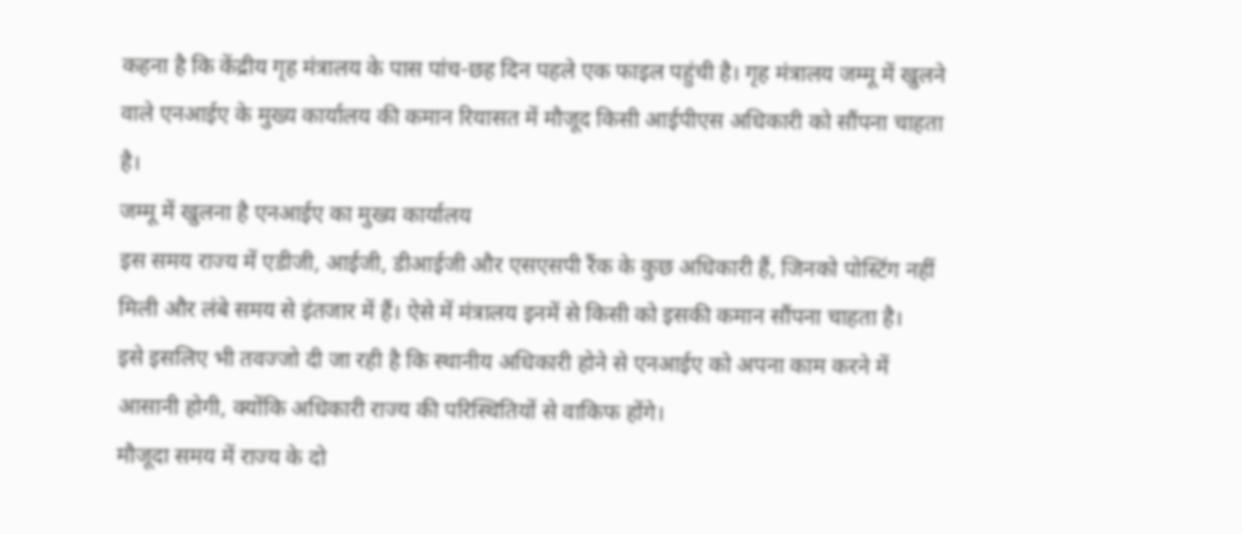कहना है कि केंद्रीय गृह मंत्रालय के पास पांच-छह दिन पहले एक फाइल पहुंची है। गृह मंत्रालय जम्मू में खुलने वाले एनआईए के मुख्य कार्यालय की कमान रियासत में मौजूद किसी आईपीएस अधिकारी को सौंपना चाहता है।
जम्मू में खुलना है एनआईए का मुख्य कार्यालय
इस समय राज्य में एडीजी, आईजी, डीआईजी और एसएसपी रैंक के कुछ अधिकारी हैं, जिनको पोस्टिंग नहीं मिली और लंबे समय से इंतजार में हैं। ऐसे में मंत्रालय इनमें से किसी को इसकी कमान सौंपना चाहता है।
इसे इसलिए भी तवज्जो दी जा रही है कि स्थानीय अधिकारी होने से एनआईए को अपना काम करने में आसानी होगी, क्योंकि अधिकारी राज्य की परिस्थितियों से वाकिफ होंगे।
मौजूदा समय में राज्य के दो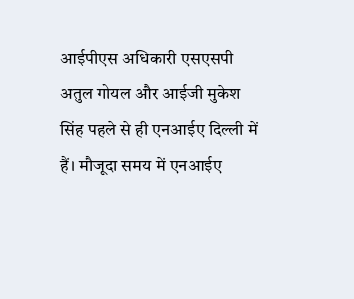आईपीएस अधिकारी एसएसपी अतुल गोयल और आईजी मुकेश सिंह पहले से ही एनआईए दिल्ली में हैं। मौजूदा समय में एनआईए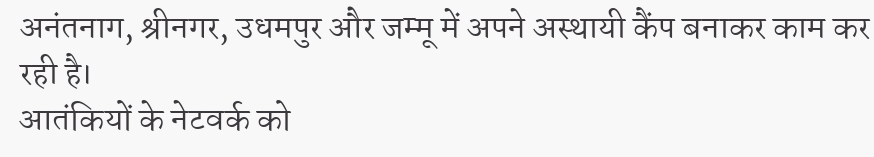अनंतनाग, श्रीनगर, उधमपुर और जम्मू में अपने अस्थायी कैंप बनाकर काम कर रही है।
आतंकियों के नेटवर्क को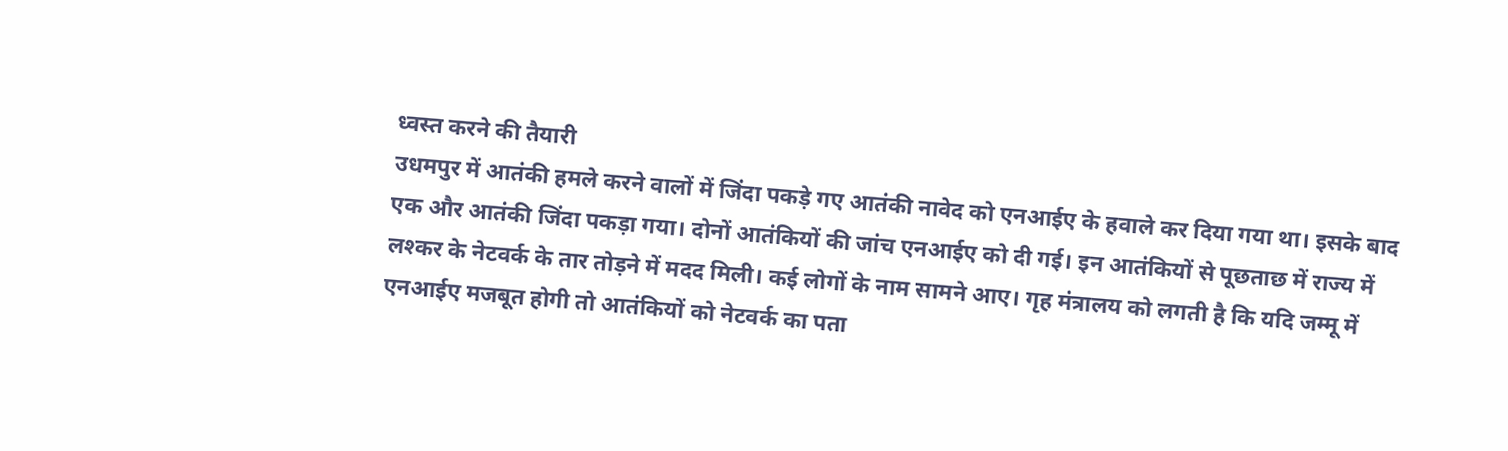ध्वस्त करने की तैयारी
उधमपुर में आतंकी हमले करने वालों में जिंदा पकड़े गए आतंकी नावेद को एनआईए के हवाले कर दिया गया था। इसके बाद एक और आतंकी जिंदा पकड़ा गया। दोनों आतंकियों की जांच एनआईए को दी गई। इन आतंकियों से पूछताछ में राज्य में लश्कर के नेटवर्क के तार तोड़ने में मदद मिली। कई लोगों के नाम सामने आए। गृह मंत्रालय को लगती है कि यदि जम्मू में एनआईए मजबूत होगी तो आतंकियों को नेटवर्क का पता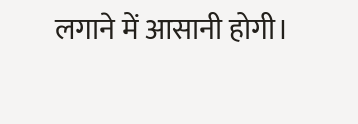लगाने में आसानी होगी।